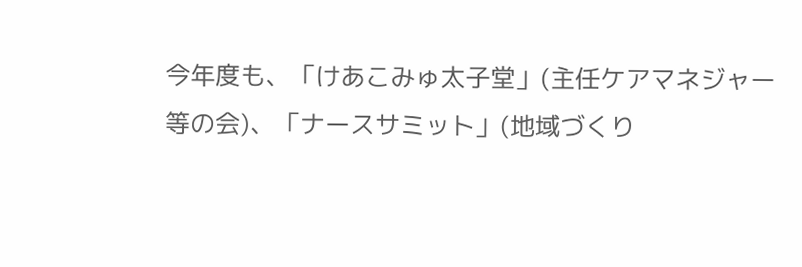今年度も、「けあこみゅ太子堂」(主任ケアマネジャー等の会)、「ナースサミット」(地域づくり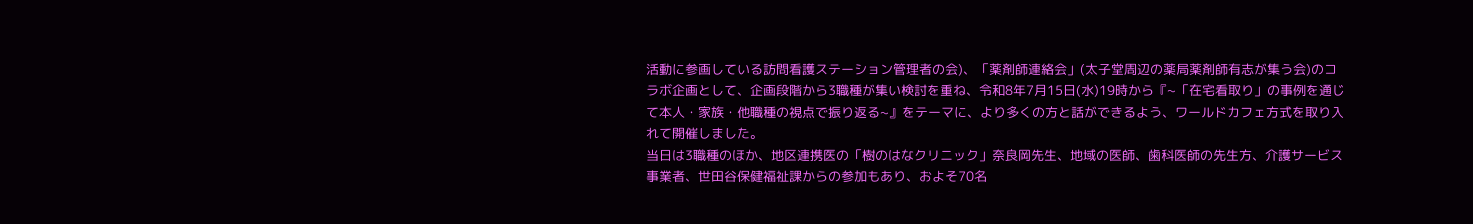活動に参画している訪問看護ステーション管理者の会)、「薬剤師連絡会」(太子堂周辺の薬局薬剤師有志が集う会)のコラボ企画として、企画段階から3職種が集い検討を重ね、令和8年7月15日(水)19時から『~「在宅看取り」の事例を通じて本人・家族・他職種の視点で振り返る~』をテーマに、より多くの方と話ができるよう、ワールドカフェ方式を取り入れて開催しました。
当日は3職種のほか、地区連携医の「樹のはなクリニック」奈良岡先生、地域の医師、歯科医師の先生方、介護サービス事業者、世田谷保健福祉課からの参加もあり、およそ70名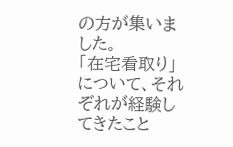の方が集いました。
「在宅看取り」について、それぞれが経験してきたこと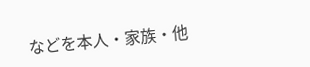などを本人・家族・他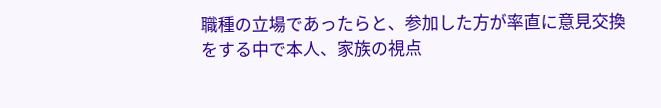職種の立場であったらと、参加した方が率直に意見交換をする中で本人、家族の視点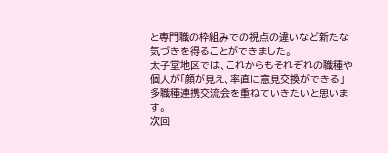と専門職の枠組みでの視点の違いなど新たな気づきを得ることができました。
太子堂地区では、これからもそれぞれの職種や個人が「顔が見え、率直に意見交換ができる」多職種連携交流会を重ねていきたいと思います。
次回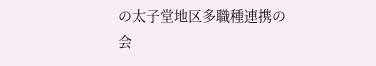の太子堂地区多職種連携の会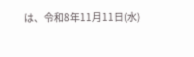は、令和8年11月11日(水)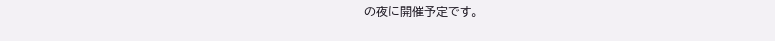の夜に開催予定です。